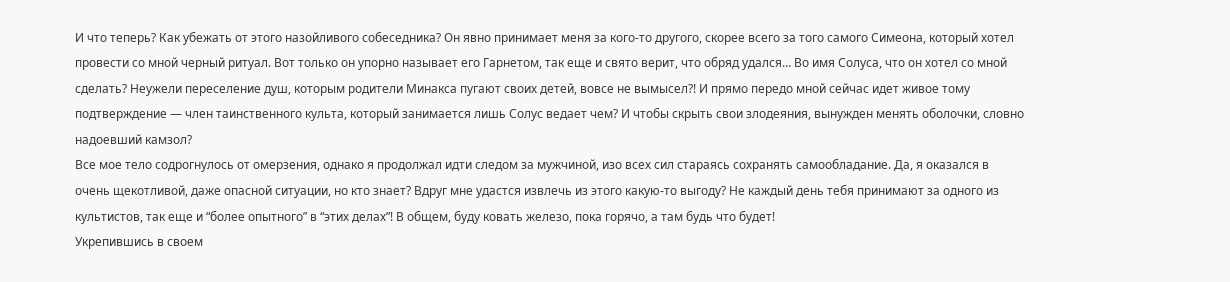И что теперь? Как убежать от этого назойливого собеседника? Он явно принимает меня за кого-то другого, скорее всего за того самого Симеона, который хотел провести со мной черный ритуал. Вот только он упорно называет его Гарнетом, так еще и свято верит, что обряд удался… Во имя Солуса, что он хотел со мной сделать? Неужели переселение душ, которым родители Минакса пугают своих детей, вовсе не вымысел?! И прямо передо мной сейчас идет живое тому подтверждение — член таинственного культа, который занимается лишь Солус ведает чем? И чтобы скрыть свои злодеяния, вынужден менять оболочки, словно надоевший камзол?
Все мое тело содрогнулось от омерзения, однако я продолжал идти следом за мужчиной, изо всех сил стараясь сохранять самообладание. Да, я оказался в очень щекотливой, даже опасной ситуации, но кто знает? Вдруг мне удастся извлечь из этого какую-то выгоду? Не каждый день тебя принимают за одного из культистов, так еще и “более опытного” в “этих делах”! В общем, буду ковать железо, пока горячо, а там будь что будет!
Укрепившись в своем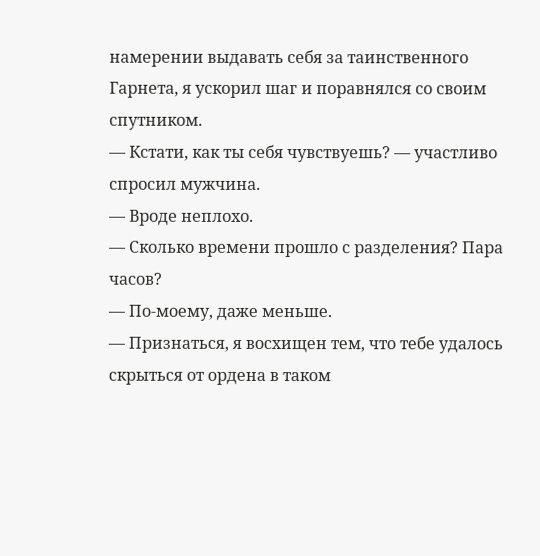намерении выдавать себя за таинственного Гарнета, я ускорил шаг и поравнялся со своим спутником.
— Кстати, как ты себя чувствуешь? — участливо спросил мужчина.
— Вроде неплохо.
— Сколько времени прошло с разделения? Пара часов?
— По-моему, даже меньше.
— Признаться, я восхищен тем, что тебе удалось скрыться от ордена в таком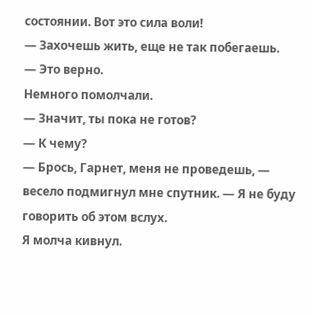состоянии. Вот это сила воли!
— Захочешь жить, еще не так побегаешь.
— Это верно.
Немного помолчали.
— Значит, ты пока не готов?
— К чему?
— Брось, Гарнет, меня не проведешь, — весело подмигнул мне спутник. — Я не буду говорить об этом вслух.
Я молча кивнул.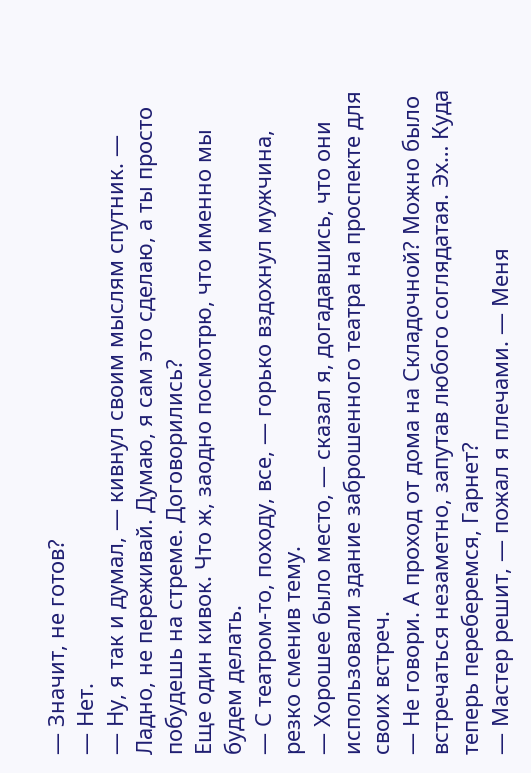— Значит, не готов?
— Нет.
— Ну, я так и думал, — кивнул своим мыслям спутник. — Ладно, не переживай. Думаю, я сам это сделаю, а ты просто побудешь на стреме. Договорились?
Еще один кивок. Что ж, заодно посмотрю, что именно мы будем делать.
— С театром-то, походу, все, — горько вздохнул мужчина, резко сменив тему.
— Хорошее было место, — сказал я, догадавшись, что они использовали здание заброшенного театра на проспекте для своих встреч.
— Не говори. А проход от дома на Складочной? Можно было встречаться незаметно, запутав любого соглядатая. Эх… Куда теперь переберемся, Гарнет?
— Мастер решит, — пожал я плечами. — Меня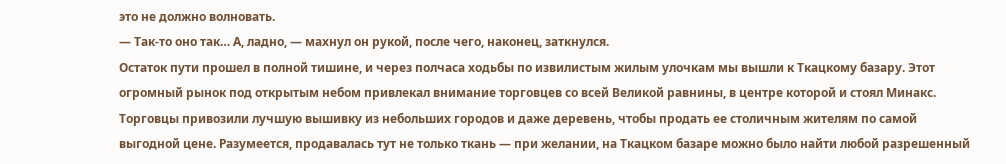это не должно волновать.
— Так-то оно так… А, ладно, — махнул он рукой, после чего, наконец, заткнулся.
Остаток пути прошел в полной тишине, и через полчаса ходьбы по извилистым жилым улочкам мы вышли к Ткацкому базару. Этот огромный рынок под открытым небом привлекал внимание торговцев со всей Великой равнины, в центре которой и стоял Минакс. Торговцы привозили лучшую вышивку из небольших городов и даже деревень, чтобы продать ее столичным жителям по самой выгодной цене. Разумеется, продавалась тут не только ткань — при желании, на Ткацком базаре можно было найти любой разрешенный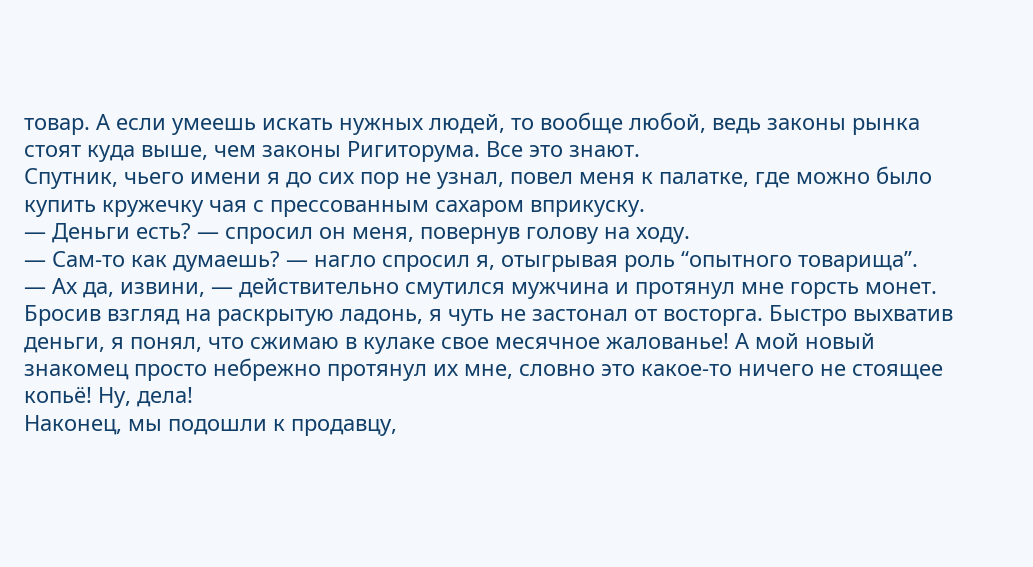товар. А если умеешь искать нужных людей, то вообще любой, ведь законы рынка стоят куда выше, чем законы Ригиторума. Все это знают.
Спутник, чьего имени я до сих пор не узнал, повел меня к палатке, где можно было купить кружечку чая с прессованным сахаром вприкуску.
— Деньги есть? — спросил он меня, повернув голову на ходу.
— Сам-то как думаешь? — нагло спросил я, отыгрывая роль “опытного товарища”.
— Ах да, извини, — действительно смутился мужчина и протянул мне горсть монет. Бросив взгляд на раскрытую ладонь, я чуть не застонал от восторга. Быстро выхватив деньги, я понял, что сжимаю в кулаке свое месячное жалованье! А мой новый знакомец просто небрежно протянул их мне, словно это какое-то ничего не стоящее копьё! Ну, дела!
Наконец, мы подошли к продавцу,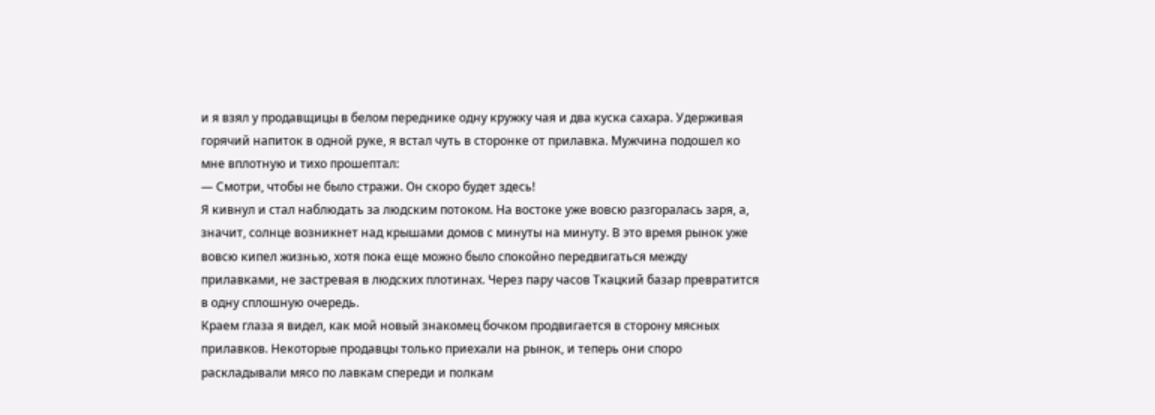и я взял у продавщицы в белом переднике одну кружку чая и два куска сахара. Удерживая горячий напиток в одной руке, я встал чуть в сторонке от прилавка. Мужчина подошел ко мне вплотную и тихо прошептал:
— Смотри, чтобы не было стражи. Он скоро будет здесь!
Я кивнул и стал наблюдать за людским потоком. На востоке уже вовсю разгоралась заря, а, значит, солнце возникнет над крышами домов с минуты на минуту. В это время рынок уже вовсю кипел жизнью, хотя пока еще можно было спокойно передвигаться между прилавками, не застревая в людских плотинах. Через пару часов Ткацкий базар превратится в одну сплошную очередь.
Краем глаза я видел, как мой новый знакомец бочком продвигается в сторону мясных прилавков. Некоторые продавцы только приехали на рынок, и теперь они споро раскладывали мясо по лавкам спереди и полкам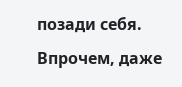позади себя. Впрочем, даже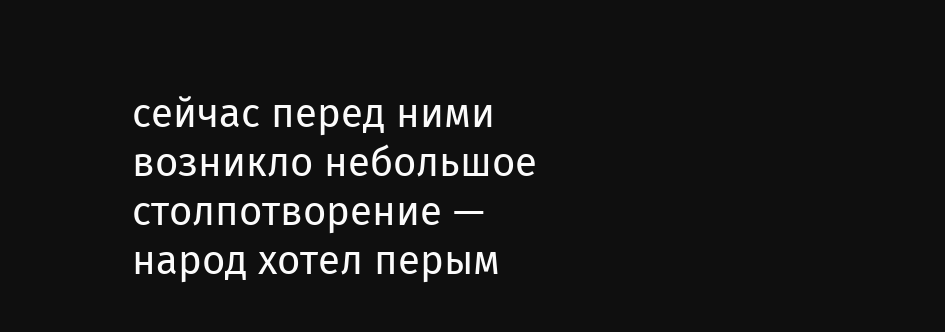сейчас перед ними возникло небольшое столпотворение — народ хотел перым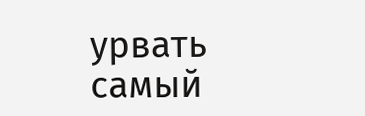урвать самый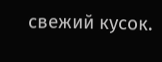свежий кусок.